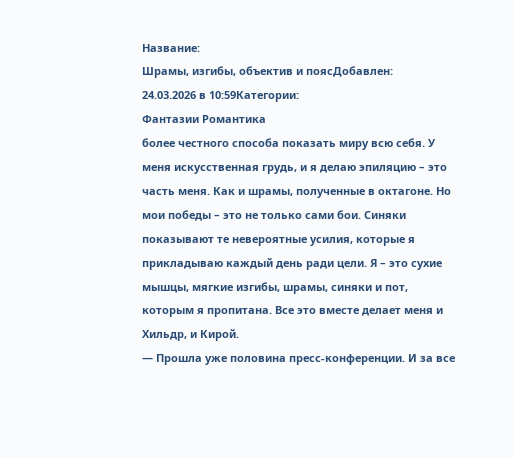Название:
Шрамы, изгибы, объектив и поясДобавлен:
24.03.2026 в 10:59Категории:
Фантазии Романтика
более честного способа показать миру всю себя. У меня искусственная грудь, и я делаю эпиляцию – это часть меня. Как и шрамы, полученные в октагоне. Но мои победы – это не только сами бои. Синяки показывают те невероятные усилия, которые я прикладываю каждый день ради цели. Я – это сухие мышцы, мягкие изгибы, шрамы, синяки и пот, которым я пропитана. Все это вместе делает меня и Хильдр, и Кирой.
— Прошла уже половина пресс-конференции. И за все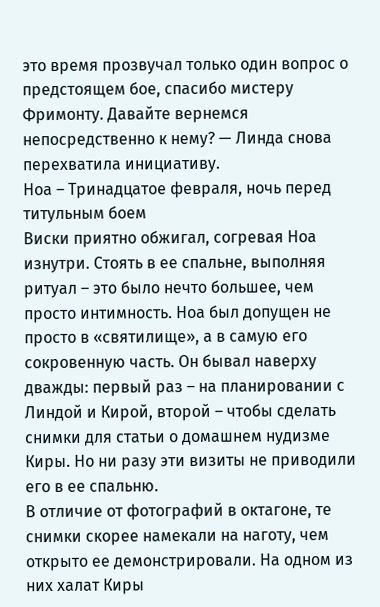это время прозвучал только один вопрос о предстоящем бое, спасибо мистеру Фримонту. Давайте вернемся непосредственно к нему? — Линда снова перехватила инициативу.
Ноа – Тринадцатое февраля, ночь перед титульным боем
Виски приятно обжигал, согревая Ноа изнутри. Стоять в ее спальне, выполняя ритуал – это было нечто большее, чем просто интимность. Ноа был допущен не просто в «святилище», а в самую его сокровенную часть. Он бывал наверху дважды: первый раз – на планировании с Линдой и Кирой, второй – чтобы сделать снимки для статьи о домашнем нудизме Киры. Но ни разу эти визиты не приводили его в ее спальню.
В отличие от фотографий в октагоне, те снимки скорее намекали на наготу, чем открыто ее демонстрировали. На одном из них халат Киры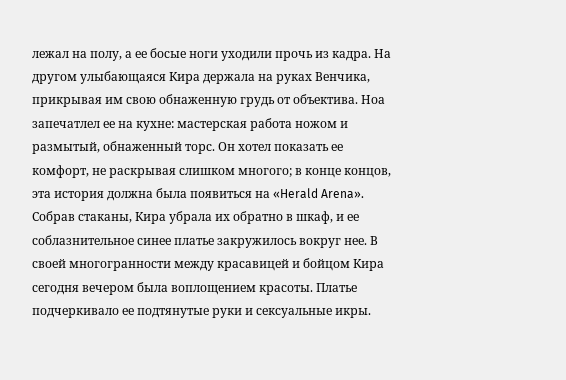лежал на полу, а ее босые ноги уходили прочь из кадра. На другом улыбающаяся Кира держала на руках Венчика, прикрывая им свою обнаженную грудь от объектива. Ноа запечатлел ее на кухне: мастерская работа ножом и размытый, обнаженный торс. Он хотел показать ее комфорт, не раскрывая слишком многого; в конце концов, эта история должна была появиться на «Herald Arena».
Собрав стаканы, Кира убрала их обратно в шкаф, и ее соблазнительное синее платье закружилось вокруг нее. В своей многогранности между красавицей и бойцом Кира сегодня вечером была воплощением красоты. Платье подчеркивало ее подтянутые руки и сексуальные икры.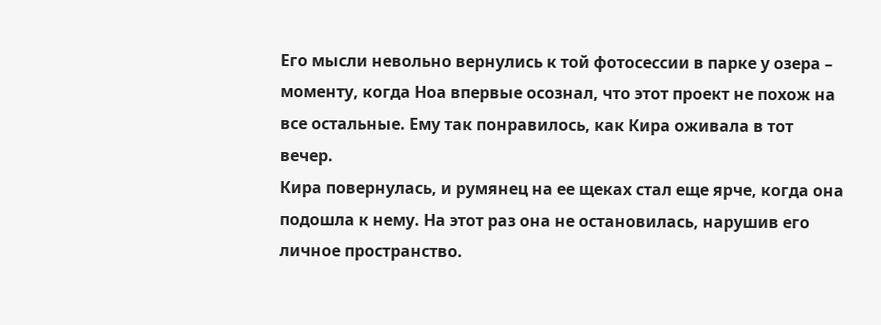Его мысли невольно вернулись к той фотосессии в парке у озера – моменту, когда Ноа впервые осознал, что этот проект не похож на все остальные. Ему так понравилось, как Кира оживала в тот вечер.
Кира повернулась, и румянец на ее щеках стал еще ярче, когда она подошла к нему. На этот раз она не остановилась, нарушив его личное пространство.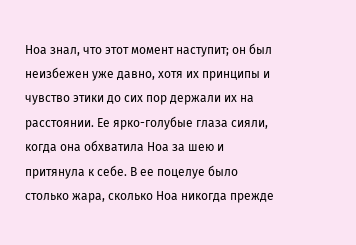Ноа знал, что этот момент наступит; он был неизбежен уже давно, хотя их принципы и чувство этики до сих пор держали их на расстоянии. Ее ярко-голубые глаза сияли, когда она обхватила Ноа за шею и притянула к себе. В ее поцелуе было столько жара, сколько Ноа никогда прежде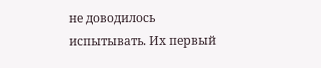не доводилось испытывать. Их первый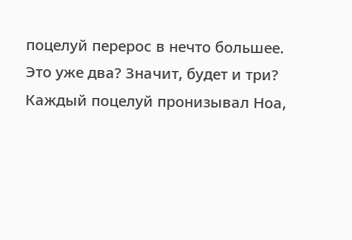поцелуй перерос в нечто большее.
Это уже два? Значит, будет и три?
Каждый поцелуй пронизывал Ноа,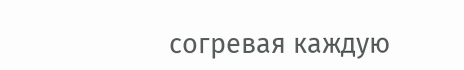согревая каждую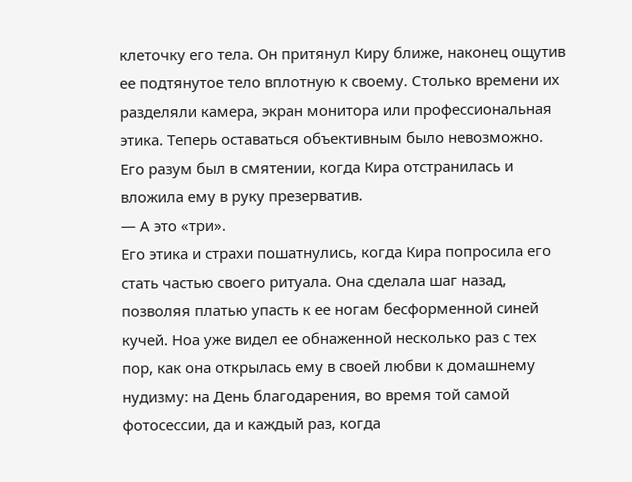клеточку его тела. Он притянул Киру ближе, наконец ощутив ее подтянутое тело вплотную к своему. Столько времени их разделяли камера, экран монитора или профессиональная этика. Теперь оставаться объективным было невозможно. Его разум был в смятении, когда Кира отстранилась и вложила ему в руку презерватив.
— А это «три».
Его этика и страхи пошатнулись, когда Кира попросила его стать частью своего ритуала. Она сделала шаг назад, позволяя платью упасть к ее ногам бесформенной синей кучей. Ноа уже видел ее обнаженной несколько раз с тех пор, как она открылась ему в своей любви к домашнему нудизму: на День благодарения, во время той самой фотосессии, да и каждый раз, когда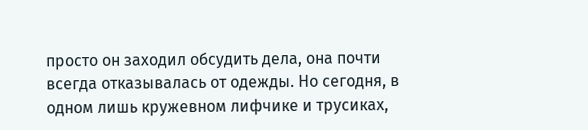просто он заходил обсудить дела, она почти всегда отказывалась от одежды. Но сегодня, в одном лишь кружевном лифчике и трусиках,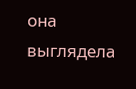она выглядела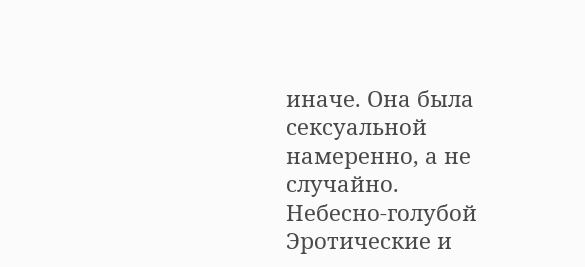иначе. Она была сексуальной намеренно, а не случайно.
Небесно-голубой
Эротические и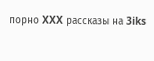порно XXX рассказы на 3iks